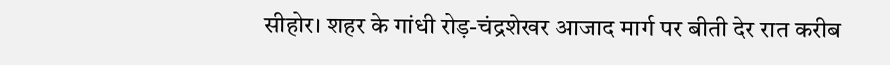सीहोर। शहर के गांधी रोड़-चंद्रशेखर आजाद मार्ग पर बीती देर रात करीब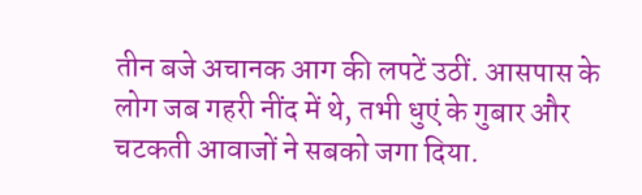तीन बजे अचानक आग की लपटें उठीं. आसपास के लोग जब गहरी नींद में थे, तभी धुएं के गुबार और चटकती आवाजों ने सबको जगा दिया.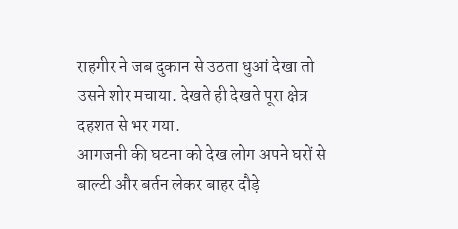राहगीर ने जब दुकान से उठता धुआं देखा तो उसने शोर मचाया. देखते ही देखते पूरा क्षेत्र दहशत से भर गया.
आगजनी की घटना को देख लोग अपने घरों से बाल्टी और बर्तन लेकर बाहर दौड़े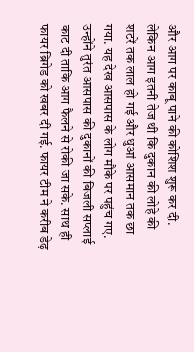और आग पर काबू पाने की कोशिश शुरू कर दी. लेकिन आग इतनी तेज थी कि दुकान की लोहे की शटरें तक लाल हो गई और धुआं आसमान तक छा गया. यह देख आसपास के लोग मौके पर पहुंच गए. उन्होंने तुरंत आसपास की दुकानों की बिजली सप्लाई काट दी ताकि आग फैलने से रोकी जा सके. साथ ही फायर ब्रिगेड को खबर दी गई. फायर टीम ने करीब डेढ़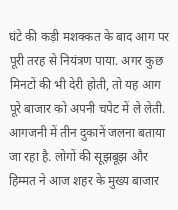घंटे की कड़ी मशक्कत के बाद आग पर पूरी तरह से नियंत्रण पाया. अगर कुछ मिनटों की भी देरी होती, तो यह आग पूरे बाजार को अपनी चपेट में ले लेती. आगजनी में तीन दुकानें जलना बताया जा रहा है. लोगों की सूझबूझ और हिम्मत ने आज शहर के मुख्य बाजार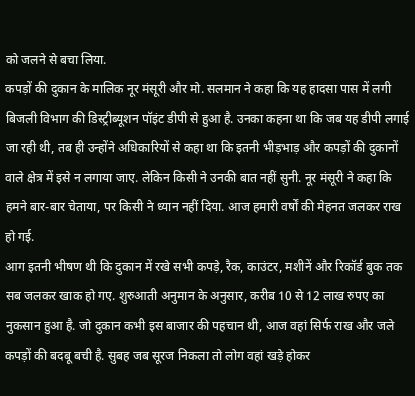को जलने से बचा लिया.
कपड़ों की दुकान के मालिक नूर मंसूरी और मो. सलमान ने कहा कि यह हादसा पास में लगी बिजली विभाग की डिस्ट्रीब्यूशन पॉइंट डीपी से हुआ है. उनका कहना था कि जब यह डीपी लगाई जा रही थी, तब ही उन्होंने अधिकारियों से कहा था कि इतनी भीड़भाड़ और कपड़ों की दुकानों वाले क्षेत्र में इसे न लगाया जाए. लेकिन किसी ने उनकी बात नहीं सुनी. नूर मंसूरी ने कहा कि हमने बार-बार चेताया, पर किसी ने ध्यान नहीं दिया. आज हमारी वर्षों की मेहनत जलकर राख हो गई.
आग इतनी भीषण थी कि दुकान में रखे सभी कपड़े, रैक, काउंटर, मशीनें और रिकॉर्ड बुक तक सब जलकर खाक हो गए. शुरुआती अनुमान के अनुसार, करीब 10 से 12 लाख रुपए का नुकसान हुआ है. जो दुकान कभी इस बाजार की पहचान थी, आज वहां सिर्फ राख और जले कपड़ों की बदबू बची है. सुबह जब सूरज निकला तो लोग वहां खड़े होकर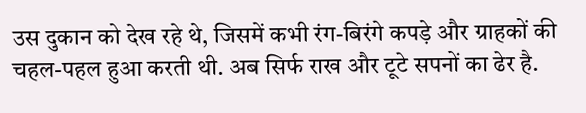उस दुकान को देख रहे थे, जिसमें कभी रंग-बिरंगे कपड़े और ग्राहकों की चहल-पहल हुआ करती थी. अब सिर्फ राख और टूटे सपनों का ढेर है.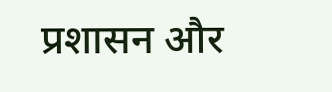प्रशासन और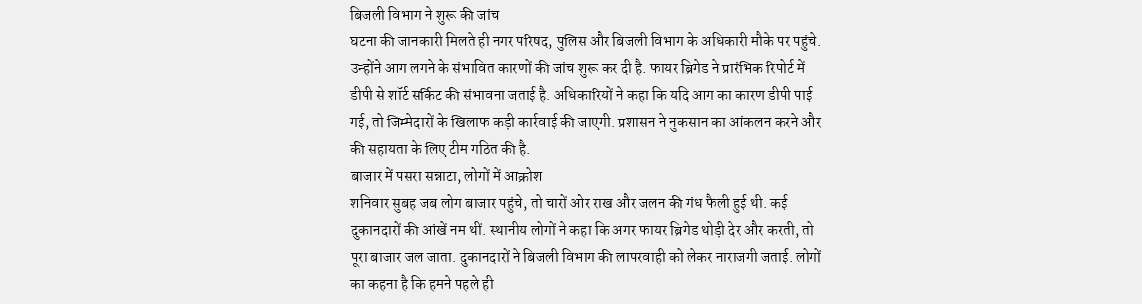बिजली विभाग ने शुरू की जांच
घटना की जानकारी मिलते ही नगर परिषद, पुलिस और बिजली विभाग के अधिकारी मौके पर पहुंचे. उन्होंने आग लगने के संभावित कारणों की जांच शुरू कर दी है. फायर ब्रिगेड ने प्रारंभिक रिपोर्ट में डीपी से शॉर्ट सर्किट की संभावना जताई है. अधिकारियों ने कहा कि यदि आग का कारण डीपी पाई गई, तो जिम्मेदारों के खिलाफ कड़ी कार्रवाई की जाएगी. प्रशासन ने नुकसान का आंकलन करने और की सहायता के लिए टीम गठित की है.
बाजार में पसरा सन्नाटा, लोगों में आक्रोश
शनिवार सुबह जब लोग बाजार पहुंचे, तो चारों ओर राख और जलन की गंध फैली हुई थी. कई दुकानदारों की आंखें नम थीं. स्थानीय लोगों ने कहा कि अगर फायर ब्रिगेड थोड़ी देर और करती, तो पूरा बाजार जल जाता. दुकानदारों ने बिजली विभाग की लापरवाही को लेकर नाराजगी जताई. लोगों का कहना है कि हमने पहले ही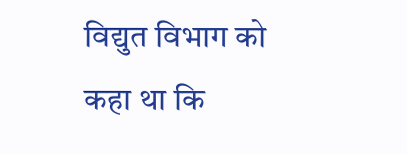विद्युत विभाग को कहा था कि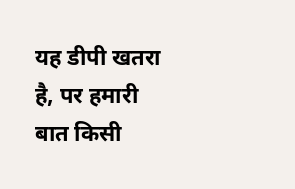यह डीपी खतरा है, पर हमारी बात किसी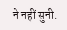ने नहीं सुनी.